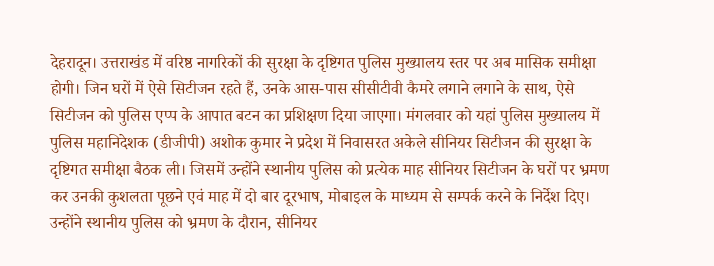देहरादून। उत्तराखंड में वरिष्ठ नागरिकों की सुरक्षा के दृष्टिगत पुलिस मुख्यालय स्तर पर अब मासिक समीक्षा होगी। जिन घरों में ऐसे सिटीजन रहते हैं, उनके आस-पास सीसीटीवी कैमरे लगाने लगाने के साथ, ऐसे सिटीजन को पुलिस एप्प के आपात बटन का प्रशिक्षण दिया जाएगा। मंगलवार को यहां पुलिस मुख्यालय में पुलिस महानिदेशक (डीजीपी) अशोक कुमार ने प्रदेश में निवासरत अकेले सीनियर सिटीजन की सुरक्षा के दृष्टिगत समीक्षा बैठक ली। जिसमें उन्होंने स्थानीय पुलिस को प्रत्येक माह सीनियर सिटीजन के घरों पर भ्रमण कर उनकी कुशलता पूछने एवं माह में दो बार दूरभाष, मोबाइल के माध्यम से सम्पर्क करने के निर्देश दिए। उन्होंने स्थानीय पुलिस को भ्रमण के दौरान, सीनियर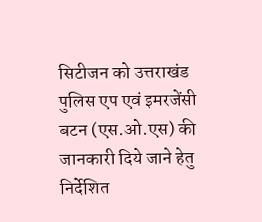सिटीजन को उत्तराखंड पुलिस एप एवं इमरजेंसी बटन (एस.ओ.एस) की जानकारी दिये जाने हेतु निर्देशित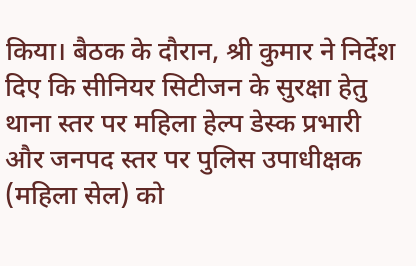किया। बैठक के दौरान, श्री कुमार ने निर्देश दिए कि सीनियर सिटीजन के सुरक्षा हेतु थाना स्तर पर महिला हेल्प डेस्क प्रभारी और जनपद स्तर पर पुलिस उपाधीक्षक (महिला सेल) को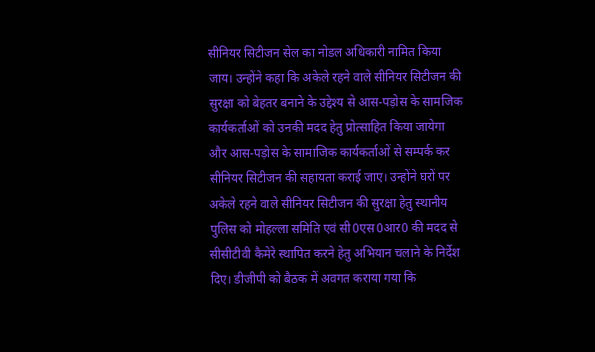सीनियर सिटीजन सेल का नोडल अधिकारी नामित किया जाय। उन्होंने कहा कि अकेले रहने वाले सीनियर सिटीजन की सुरक्षा को बेहतर बनाने के उद्देश्य से आस-पड़ोस के सामजिक कार्यकर्ताओं को उनकी मदद हेतु प्रोत्साहित किया जायेगा और आस-पड़ोस के सामाजिक कार्यकर्ताओं से सम्पर्क कर सीनियर सिटीजन की सहायता कराई जाए। उन्होंने घरों पर अकेले रहने वाले सीनियर सिटीजन की सुरक्षा हेतु स्थानीय पुलिस को मोहल्ला समिति एवं सी0एस0आर0 की मदद से सीसीटीवी कैमेरे स्थापित करने हेतु अभियान चलाने के निर्देश दिए। डीजीपी को बैठक में अवगत कराया गया कि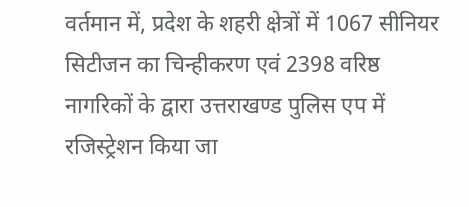वर्तमान में, प्रदेश के शहरी क्षेत्रों में 1067 सीनियर सिटीजन का चिन्हीकरण एवं 2398 वरिष्ठ नागरिकों के द्वारा उत्तराखण्ड पुलिस एप में रजिस्ट्रेशन किया जा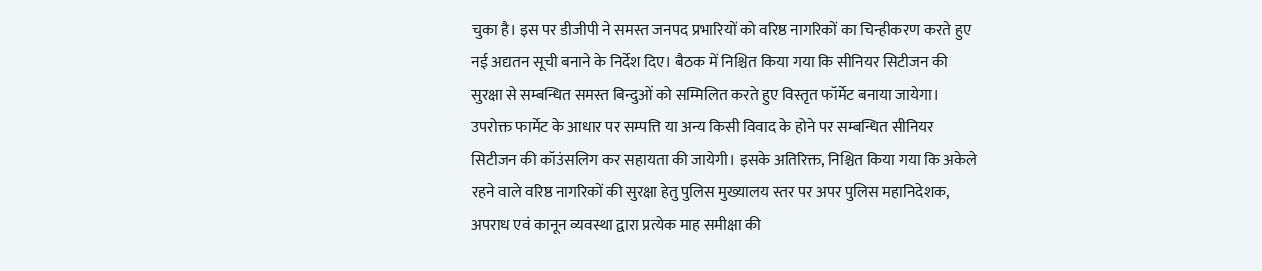चुका है। इस पर डीजीपी ने समस्त जनपद प्रभारियों को वरिष्ठ नागरिकों का चिन्हीकरण करते हुए नई अद्यतन सूची बनाने के निर्देश दिए। बैठक में निश्चित किया गया कि सीनियर सिटीजन की सुरक्षा से सम्बन्धित समस्त बिन्दुओं को सम्मिलित करते हुए विस्तृत फॉर्मेट बनाया जायेगा। उपरोक्त फार्मेट के आधार पर सम्पत्ति या अन्य किसी विवाद के होने पर सम्बन्धित सीनियर सिटीजन की कॉउंसलिग कर सहायता की जायेगी। इसके अतिरिक्त, निश्चित किया गया कि अकेले रहने वाले वरिष्ठ नागरिकों की सुरक्षा हेतु पुलिस मुख्यालय स्तर पर अपर पुलिस महानिदेशक, अपराध एवं कानून व्यवस्था द्वारा प्रत्येक माह समीक्षा की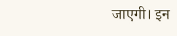जाएगी। इन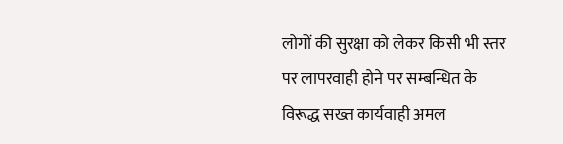लोगों की सुरक्षा को लेकर किसी भी स्तर पर लापरवाही होने पर सम्बन्धित के विरूद्ध सख्त कार्यवाही अमल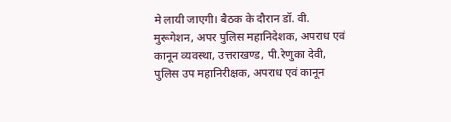मे लायी जाएगी। बैठक के दौरान डॉ. वी. मुरूगेशन, अपर पुलिस महानिदेशक, अपराध एवं कानून व्यवस्था, उत्तराखण्ड, पी.रेणुका देवी, पुलिस उप महानिरीक्षक, अपराध एवं कानून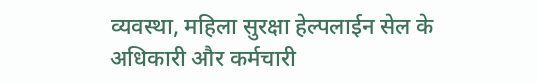व्यवस्था, महिला सुरक्षा हेल्पलाईन सेल के अधिकारी और कर्मचारी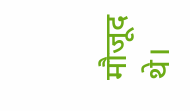मौजूद थे।